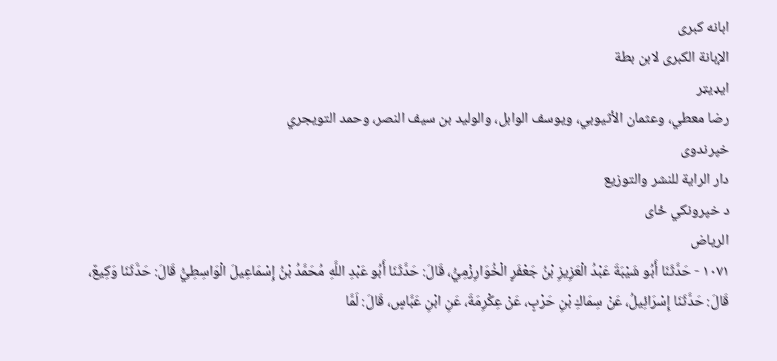ابانه کبری
الإبانة الكبرى لابن بطة
ایډیټر
رضا معطي، وعثمان الأثيوبي، ويوسف الوابل، والوليد بن سيف النصر، وحمد التويجري
خپرندوی
دار الراية للنشر والتوزيع
د خپرونکي ځای
الرياض
١٠٧١ - حَدَّثَنَا أَبُو شَيْبَةَ عَبْدُ الْعَزِيزِ بْنُ جَعْفَرٍ الْخُوَارِزْمِيُّ، قَالَ: حَدَّثَنَا أَبُو عَبْدِ اللَّهِ مُحَمَّدُ بْنُ إِسْمَاعِيلَ الْوَاسِطِيُّ قَالَ: حَدَّثَنَا وَكِيعٌ، قَالَ: حَدَّثَنَا إِسْرَائِيلُ، عَنْ سِمَاكِ بْنِ حَرْبٍ، عَنْ عِكْرِمَةَ، عَنِ ابْنِ عَبَّاسٍ، قَالَ: لَمَّا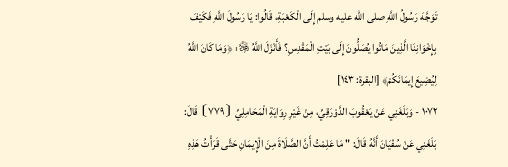تَوَجَّهَ رَسُولُ اللَّهِ صلى الله عليه وسلم إِلَى الْكَعْبَةِ، قَالُوا: يَا رَسُولَ اللَّهِ فَكَيْفَ بِإِخْوَانِنَا الَّذِينَ مَاتُوا يُصَلُّونَ إِلَى بَيْتِ الْمَقْدِسِ؟ فَأَنْزَلَ اللَّهُ ﷿: ﴿وَمَا كَانَ اللَّهُ لِيُضِيعَ إِيمَانَكُمْ﴾ [البقرة: ١٤٣]
١٠٧٢ - وَبَلَغَنِي عَنْ يَعْقُوبَ الدَّوْرَقِيِّ، مِنْ غَيْرِ رِوَايَةِ الْمَحَامِلِيِّ ⦗٧٧٩⦘ قَالَ: بَلَغَنِي عَنْ سُفْيَانَ أَنَّهُ قَالَ: " مَا عَلِمْتُ أَنَّ الصَّلَاةَ مِنَ الْإِيمَانِ حَتَّى قَرَأْتُ هَذِهِ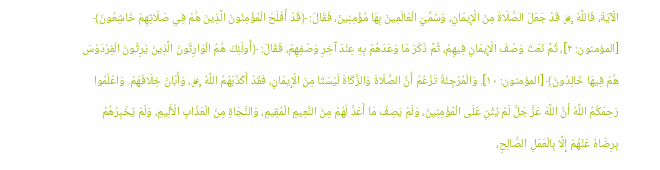الْآيَةَ، فَاللَّهُ ﷿ قَدْ جَعَلَ الصَّلَاةَ مِنَ الْإِيمَانِ، وَسُمِّيَ الْعَالَمِينَ بِهَا مُؤْمِنِينَ، فَقَالَ: ﴿قَدْ أَفْلَحَ الْمُؤْمِنُونَ الَّذِينَ هُمْ فِي صَلَاتِهِمْ خَاشِعُونَ﴾ [المؤمنون: ٢]، ثُمَّ نَعَتَ وَصْفَ الْإِيمَانِ فِيهِمْ، ثُمَّ ذَكَرَ مَا وَعَدَهُمْ بِهِ عِنْدَ آخِرِ وَصْفِهِمْ، فَقَالَ: ﴿أُولَئِكَ هُمُ الْوَارِثُونَ الَّذِينَ يَرِثُونَ الْفِرْدَوْسَ هُمْ فِيهَا خَالِدُونَ﴾ [المؤمنون: ١٠]. وَالْمُرْجِئَةُ تَزْعُمُ أَنَّ الصَّلَاةَ وَالزَّكَاةَ لَيْسَتَا مِنَ الْإِيمَانِ، فَقَدْ أَكْذَبَهُمُ اللَّهُ ﷿، وَأَبْانَ خِلَافَهَمْ. وَاعْلَمُوا رَحِمَكُمُ اللَّهُ أَنَّ اللَّهَ عَزَّ جَلَّ لَمْ يُثْنِ عَلَى الْمُؤْمِنِينَ، وَلَمْ يَصِفْ مَا أَعَدَّ لَهُمْ مِنَ النَّعِيمِ الْمُقِيمِ، وَالنَّجَاةِ مِنَ الْعَذَابِ الْأَلِيمِ، وَلَمْ يُخْبِرْهُمْ بِرِضَاهُ عَنْهُمْ إِلَّا بِالْعَمَلِ الصَّالِحِ،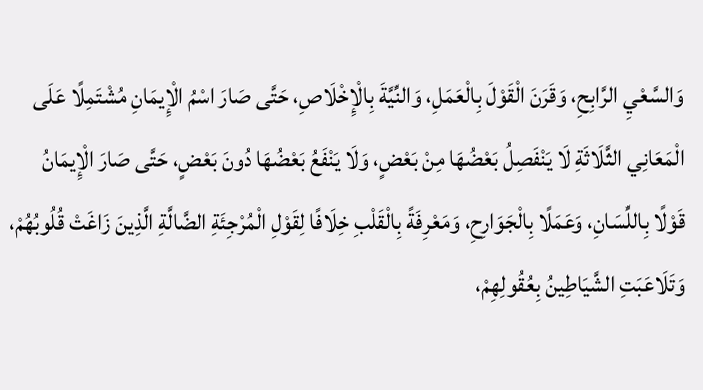وَالسَّعْيِ الرَّابِحِ، وَقَرَنَ الْقَوْلَ بِالْعَمَلِ، وَالنِّيَّةَ بِالْإِخْلَاصِ، حَتَّى صَارَ اسْمُ الْإِيمَانِ مُشْتَمِلًا عَلَى الْمَعَانِي الثَّلَاثَةِ لَا يَنْفَصِلُ بَعْضُهَا مِنْ بَعْضٍ، وَلَا يَنْفَعُ بَعْضُهَا دُونَ بَعْضٍ، حَتَّى صَارَ الْإِيمَانُ قَوْلًا بِاللِّسَانِ، وَعَمَلًا بِالْجَوَارِحِ، وَمَعْرِفَةً بِالْقَلْبِ خِلَافًا لِقَوْلِ الْمُرْجِئَةِ الضَّالَّةِ الَّذِينَ زَاغَتْ قُلُوبُهُمْ، وَتَلَاعَبَتِ الشَّيَاطِينُ بِعُقُولِهِمْ،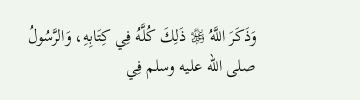وَذَكَرَ اللَّهُ ﷿ ذَلِكَ كُلَّهُ فِي كِتَابِهِ، وَالرَّسُولُ صلى الله عليه وسلم فِي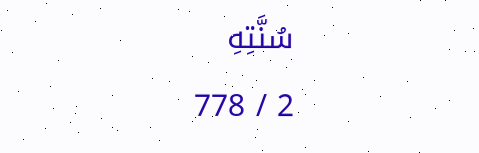سُنَّتِهِ
2 / 778